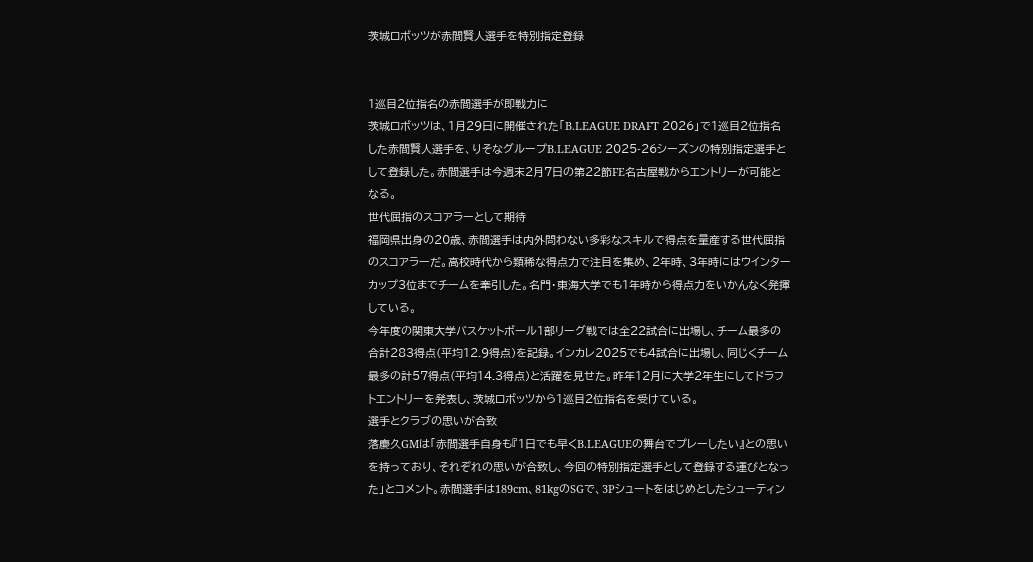茨城ロボッツが赤間賢人選手を特別指定登録


1巡目2位指名の赤間選手が即戦力に
茨城ロボッツは、1月29日に開催された「B.LEAGUE DRAFT 2026」で1巡目2位指名した赤間賢人選手を、りそなグループB.LEAGUE 2025-26シーズンの特別指定選手として登録した。赤間選手は今週末2月7日の第22節FE名古屋戦からエントリーが可能となる。
世代屈指のスコアラーとして期待
福岡県出身の20歳、赤間選手は内外問わない多彩なスキルで得点を量産する世代屈指のスコアラーだ。高校時代から類稀な得点力で注目を集め、2年時、3年時にはウインターカップ3位までチームを牽引した。名門・東海大学でも1年時から得点力をいかんなく発揮している。
今年度の関東大学バスケットボール1部リーグ戦では全22試合に出場し、チーム最多の合計283得点(平均12.9得点)を記録。インカレ2025でも4試合に出場し、同じくチーム最多の計57得点(平均14.3得点)と活躍を見せた。昨年12月に大学2年生にしてドラフトエントリーを発表し、茨城ロボッツから1巡目2位指名を受けている。
選手とクラブの思いが合致
落慶久GMは「赤間選手自身も『1日でも早くB.LEAGUEの舞台でプレーしたい』との思いを持っており、それぞれの思いが合致し、今回の特別指定選手として登録する運びとなった」とコメント。赤間選手は189cm、81kgのSGで、3Pシュートをはじめとしたシューティン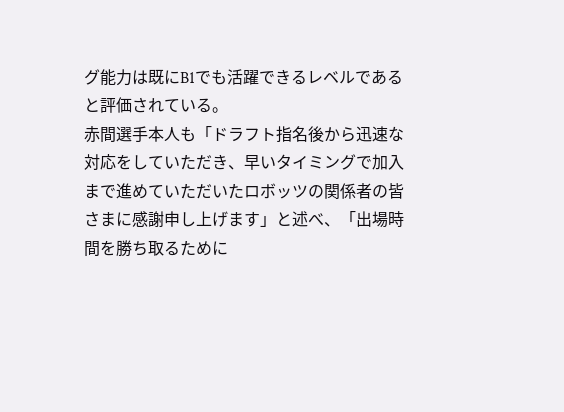グ能力は既にB1でも活躍できるレベルであると評価されている。
赤間選手本人も「ドラフト指名後から迅速な対応をしていただき、早いタイミングで加入まで進めていただいたロボッツの関係者の皆さまに感謝申し上げます」と述べ、「出場時間を勝ち取るために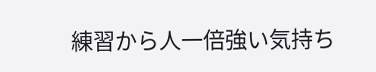練習から人一倍強い気持ち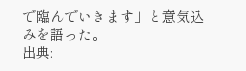で臨んでいきます」と意気込みを語った。
出典: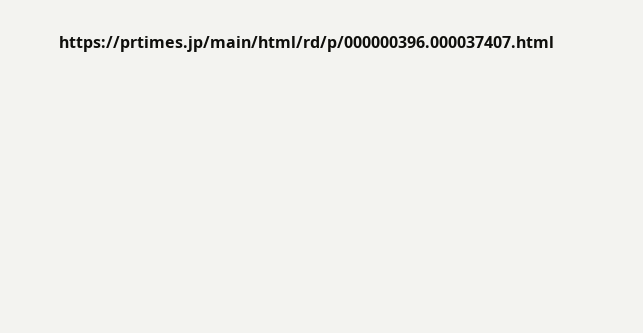https://prtimes.jp/main/html/rd/p/000000396.000037407.html